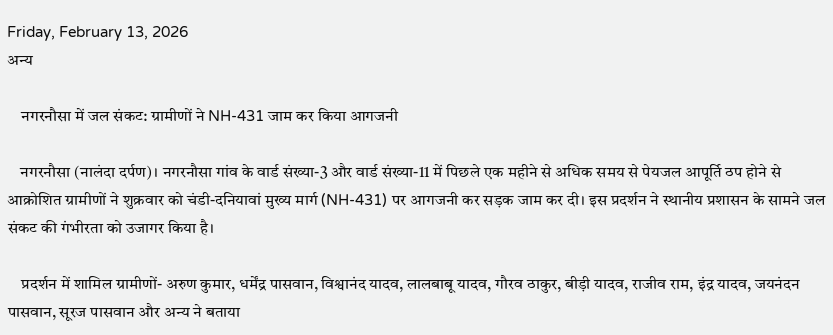Friday, February 13, 2026
अन्य

    नगरनौसा में जल संकट: ग्रामीणों ने NH-431 जाम कर किया आगजनी

    नगरनौसा (नालंदा दर्पण)। नगरनौसा गांव के वार्ड संख्या-3 और वार्ड संख्या-11 में पिछले एक महीने से अधिक समय से पेयजल आपूर्ति ठप होने से आक्रोशित ग्रामीणों ने शुक्रवार को चंडी-दनियावां मुख्य मार्ग (NH-431) पर आगजनी कर सड़क जाम कर दी। इस प्रदर्शन ने स्थानीय प्रशासन के सामने जल संकट की गंभीरता को उजागर किया है।

    प्रदर्शन में शामिल ग्रामीणों- अरुण कुमार, धर्मेंद्र पासवान, विश्वानंद यादव, लालबाबू यादव, गौरव ठाकुर, बीड़ी यादव, राजीव राम, इंद्र यादव, जयनंदन पासवान, सूरज पासवान और अन्य ने बताया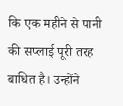कि एक महीने से पानी की सप्लाई पूरी तरह बाधित है। उन्होंने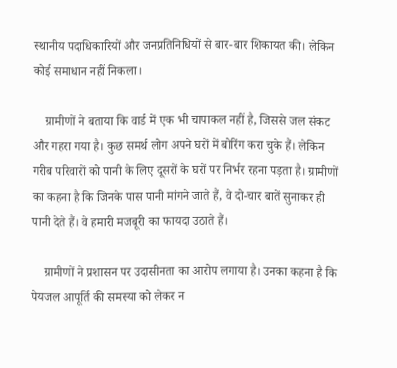स्थानीय पदाधिकारियों और जनप्रतिनिधियों से बार-बार शिकायत की। लेकिन कोई समाधान नहीं निकला।

    ग्रामीणों ने बताया कि वार्ड में एक भी चापाकल नहीं है, जिससे जल संकट और गहरा गया है। कुछ समर्थ लोग अपने घरों में बोरिंग करा चुके हैं। लेकिन गरीब परिवारों को पानी के लिए दूसरों के घरों पर निर्भर रहना पड़ता है। ग्रामीणों का कहना है कि जिनके पास पानी मांगने जाते हैं, वे दो-चार बातें सुनाकर ही पानी देते हैं। वे हमारी मजबूरी का फायदा उठाते हैं।

    ग्रामीणों ने प्रशासन पर उदासीनता का आरोप लगाया है। उनका कहना है कि पेयजल आपूर्ति की समस्या को लेकर न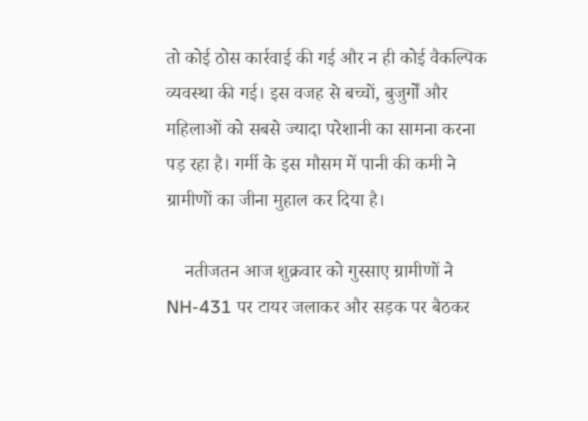तो कोई ठोस कार्रवाई की गई और न ही कोई वैकल्पिक व्यवस्था की गई। इस वजह से बच्चों, बुजुर्गों और महिलाओं को सबसे ज्यादा परेशानी का सामना करना पड़ रहा है। गर्मी के इस मौसम में पानी की कमी ने ग्रामीणों का जीना मुहाल कर दिया है।

    नतीजतन आज शुक्रवार को गुस्साए ग्रामीणों ने NH-431 पर टायर जलाकर और सड़क पर बैठकर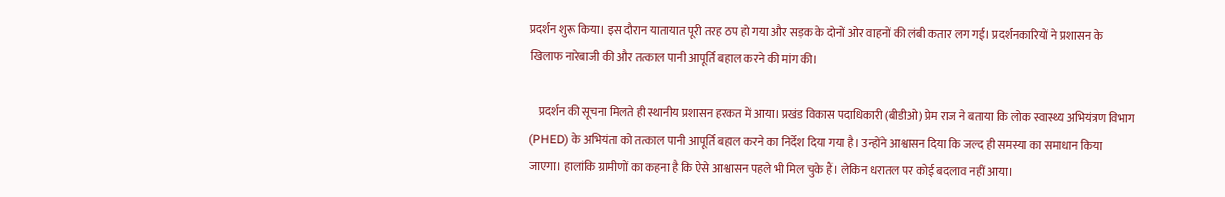प्रदर्शन शुरू किया। इस दौरान यातायात पूरी तरह ठप हो गया और सड़क के दोनों ओर वाहनों की लंबी कतार लग गई। प्रदर्शनकारियों ने प्रशासन के खिलाफ नारेबाजी की और तत्काल पानी आपूर्ति बहाल करने की मांग की।

    प्रदर्शन की सूचना मिलते ही स्थानीय प्रशासन हरकत में आया। प्रखंड विकास पदाधिकारी (बीडीओ) प्रेम राज ने बताया कि लोक स्वास्थ्य अभियंत्रण विभाग (PHED) के अभियंता को तत्काल पानी आपूर्ति बहाल करने का निर्देश दिया गया है। उन्होंने आश्वासन दिया कि जल्द ही समस्या का समाधान किया जाएगा। हालांकि ग्रामीणों का कहना है कि ऐसे आश्वासन पहले भी मिल चुके हैं। लेकिन धरातल पर कोई बदलाव नहीं आया।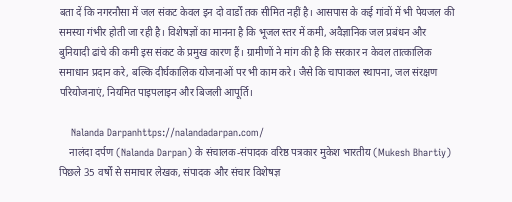बता दें कि नगरनौसा में जल संकट केवल इन दो वार्डों तक सीमित नहीं है। आसपास के कई गांवों में भी पेयजल की समस्या गंभीर होती जा रही है। विशेषज्ञों का मानना है कि भूजल स्तर में कमी, अवैज्ञानिक जल प्रबंधन और बुनियादी ढांचे की कमी इस संकट के प्रमुख कारण हैं। ग्रामीणों ने मांग की है कि सरकार न केवल तात्कालिक समाधान प्रदान करे, बल्कि दीर्घकालिक योजनाओं पर भी काम करे। जैसे कि चापाकल स्थापना, जल संरक्षण परियोजनाएं, नियमित पाइपलाइन और बिजली आपूर्ति।

    Nalanda Darpanhttps://nalandadarpan.com/
    नालंदा दर्पण (Nalanda Darpan) के संचालक-संपादक वरिष्ठ पत्रकार मुकेश भारतीय (Mukesh Bhartiy) पिछले 35 वर्षों से समाचार लेखक, संपादक और संचार विशेषज्ञ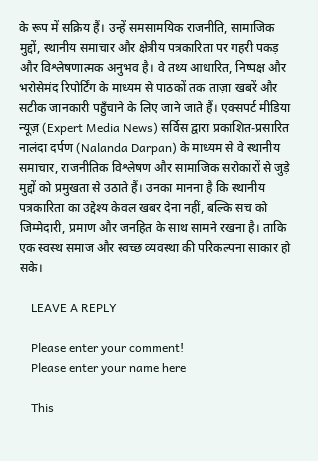के रूप में सक्रिय हैं। उन्हें समसामयिक राजनीति, सामाजिक मुद्दों, स्थानीय समाचार और क्षेत्रीय पत्रकारिता पर गहरी पकड़ और विश्लेषणात्मक अनुभव है। वे तथ्य आधारित, निष्पक्ष और भरोसेमंद रिपोर्टिंग के माध्यम से पाठकों तक ताज़ा खबरें और सटीक जानकारी पहुँचाने के लिए जाने जाते हैं। एक्सपर्ट मीडिया न्यूज़ (Expert Media News) सर्विस द्वारा प्रकाशित-प्रसारित नालंदा दर्पण (Nalanda Darpan) के माध्यम से वे स्थानीय समाचार, राजनीतिक विश्लेषण और सामाजिक सरोकारों से जुड़े मुद्दों को प्रमुखता से उठाते हैं। उनका मानना है कि स्थानीय पत्रकारिता का उद्देश्य केवल खबर देना नहीं, बल्कि सच को जिम्मेदारी, प्रमाण और जनहित के साथ सामने रखना है। ताकि एक स्वस्थ समाज और स्वच्छ व्यवस्था की परिकल्पना साकार हो सके।

    LEAVE A REPLY

    Please enter your comment!
    Please enter your name here

    This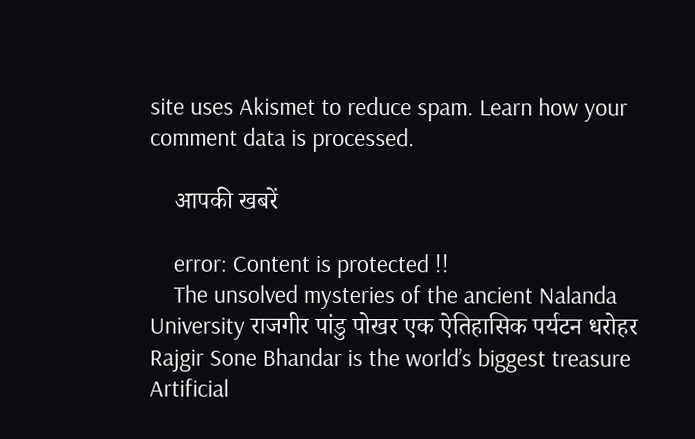site uses Akismet to reduce spam. Learn how your comment data is processed.

    आपकी खबरें

    error: Content is protected !!
    The unsolved mysteries of the ancient Nalanda University राजगीर पांडु पोखर एक ऐतिहासिक पर्यटन धरोहर Rajgir Sone Bhandar is the world’s biggest treasure Artificial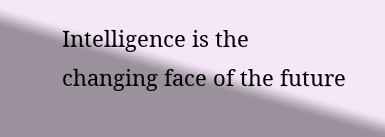Intelligence is the changing face of the future